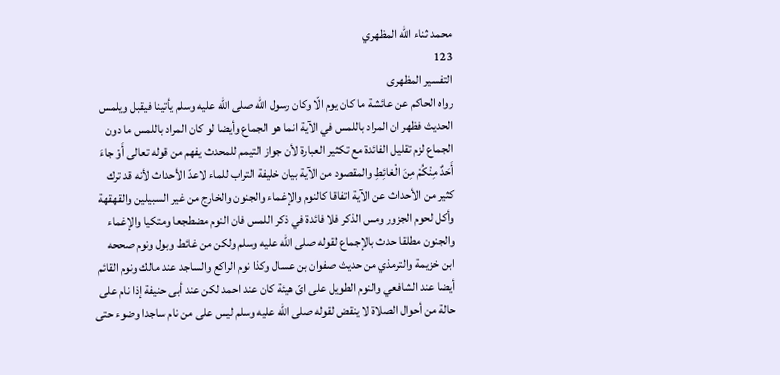محمد ثناء الله المظهري
123
التفسير المظهرى
رواه الحاكم عن عائشة ما كان يوم الّا وكان رسول اللّه صلى اللّه عليه وسلم يأتينا فيقبل ويلمس الحديث فظهر ان المراد باللمس في الآية انما هو الجماع وأيضا لو كان المراد باللمس ما دون الجماع لزم تقليل الفائدة مع تكثير العبارة لأن جواز التيمم للمحدث يفهم من قوله تعالى أَوْ جاءَ أَحَدٌ مِنْكُمْ مِنَ الْغائِطِ والمقصود من الآية بيان خليفة التراب للماء لاعدّ الأحداث لأنه قد ترك كثير من الأحداث عن الآية اتفاقا كالنوم والإغماء والجنون والخارج من غير السبيلين والقهقهة وأكل لحوم الجزور ومس الذكر فلا فائدة في ذكر اللمس فان النوم مضطجعا ومتكيا والإغماء والجنون مطلقا حدث بالإجماع لقوله صلى اللّه عليه وسلم ولكن من غائط وبول ونوم صححه ابن خزيمة والترمذي من حديث صفوان بن عسال وكذا نوم الراكع والساجد عند مالك ونوم القائم أيضا عند الشافعي والنوم الطويل على اىّ هيئة كان عند احمد لكن عند أبى حنيفة إذا نام على حالة من أحوال الصلاة لا ينقض لقوله صلى اللّه عليه وسلم ليس على من نام ساجدا وضوء حتى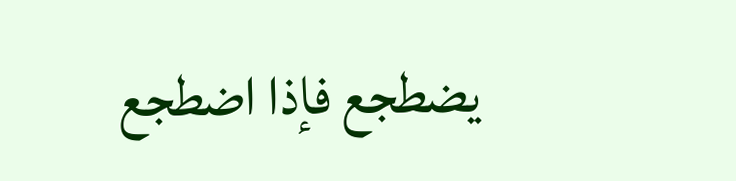يضطجع فإذا اضطجع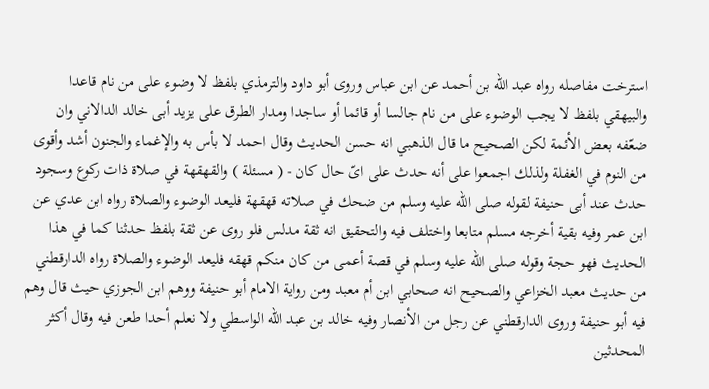استرخت مفاصله رواه عبد اللّه بن أحمد عن ابن عباس وروى أبو داود والترمذي بلفظ لا وضوء على من نام قاعدا والبيهقي بلفظ لا يجب الوضوء على من نام جالسا أو قائما أو ساجدا ومدار الطرق على يزيد أبى خالد الدالاني وان ضعّفه بعض الأئمة لكن الصحيح ما قال الذهبي انه حسن الحديث وقال احمد لا بأس به والإغماء والجنون أشد وأقوى من النوم في الغفلة ولذلك اجمعوا على أنه حدث على اىّ حال كان - ( مسئلة ) والقهقهة في صلاة ذات ركوع وسجود حدث عند أبى حنيفة لقوله صلى الله عليه وسلم من ضحك في صلاته قهقهة فليعد الوضوء والصلاة رواه ابن عدي عن ابن عمر وفيه بقية أخرجه مسلم متابعا واختلف فيه والتحقيق انه ثقة مدلس فلو روى عن ثقة بلفظ حدثنا كما في هذا الحديث فهو حجة وقوله صلى الله عليه وسلم في قصة أعمى من كان منكم قهقه فليعد الوضوء والصلاة رواه الدارقطني من حديث معبد الخزاعي والصحيح انه صحابي ابن أم معبد ومن رواية الامام أبو حنيفة ووهم ابن الجوزي حيث قال وهم فيه أبو حنيفة وروى الدارقطني عن رجل من الأنصار وفيه خالد بن عبد الله الواسطي ولا نعلم أحدا طعن فيه وقال أكثر المحدثين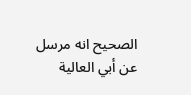الصحيح انه مرسل عن أبي العالية